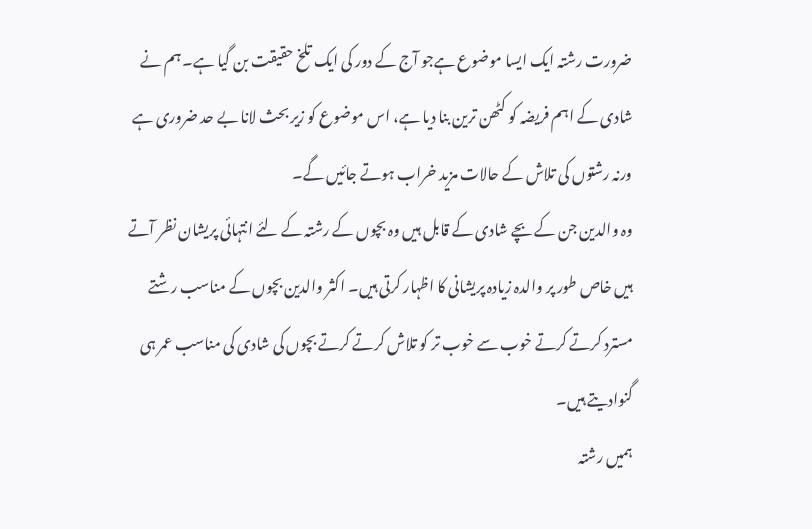ضرورت رشتہ ایک ایسا موضوع ہےجو آج کے دور کی ایک تلخ حقیقت بن گیا ہے۔ ہم نے شادی کے اہم فریضہ کو کٹھن ترین بنا دیا ہے، اس موضوع کو زیر بحث لانا بے حد ضروری ہے ورنہ رشتوں کی تلاش کے حالات مزید خراب ہوتے جائیں گے۔
وہ والدین جن کے بچے شادی کے قابل ہیں وہ بچوں کے رشتہ کے لئے انتہائی پریشان نظر آتے ہیں خاص طور پر والدہ زیادہ پریشانی کا اظہار کرتی ہیں۔ اکثر والدین بچوں کے مناسب رشتے مسترد کرتے کرتے خوب سے خوب تر کو تلاش کرتے کرتے بچوں کی شادی کی مناسب عمر ہی گنوادیتے ہیں۔
ہمیں رشتہ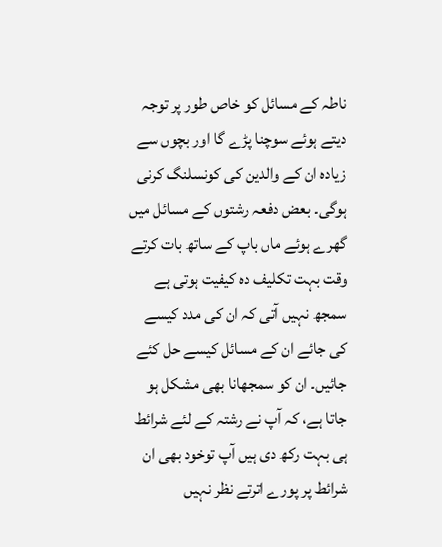ناطہ کے مسائل کو خاص طور پر توجہ دیتے ہوئے سوچنا پڑے گا اور بچوں سے زیادہ ان کے والدین کی کونسلنگ کرنی ہوگی۔ بعض دفعہ رشتوں کے مسائل میں گھرے ہوئے ماں باپ کے ساتھ بات کرتے وقت بہت تکلیف دہ کیفیت ہوتی ہے سمجھ نہیں آتی کہ ان کی مدد کیسے کی جائے ان کے مسائل کیسے حل کئے جائیں۔ ان کو سمجھانا بھی مشکل ہو جاتا ہے، کہ آپ نے رشتہ کے لئے شرائط ہی بہت رکھ دی ہیں آپ توخود بھی ان شرائط پر پورے اترتے نظر نہیں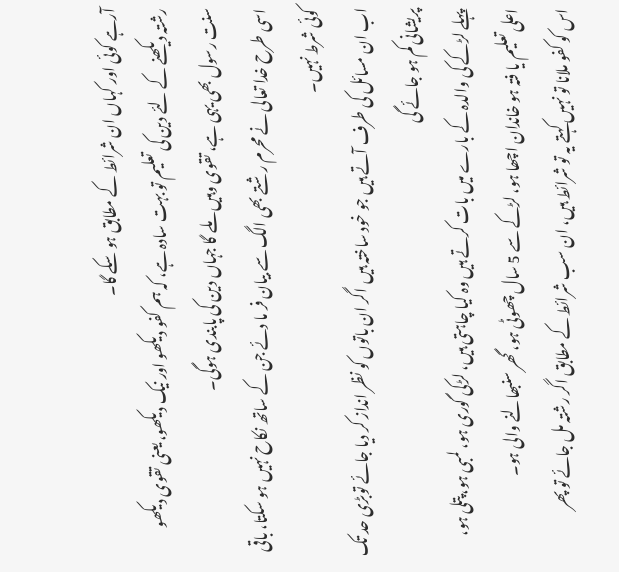آرہے کوئی اور کہاں ان شرائط کے مطابق ہو سکے گا۔
رشتہ دیکھنے کے لئے دین کی تعلیم تو بہت سادہ ہے، کہ ہم کفو دیکھو اور نیک دیکھو، یعنی تقوی دیکھو سنت رسول بھی یہی ہے، تقوی وہیں ملے گا جہاں دین کی پابندی ہوگی۔
اسی طرح خدا تعالی نے محرم رشتے بھی الگ سے بیان فر ما دئے جن کے ساتھ نکاح نہیں ہو سکتا، باقی کوئی شرط نہیں۔
اب ان مسائل کی طرف آتے ہیں جو خود ساختہ ہیں اگر ان باتوں کو نظر انداز کر دیا جائے توبڑی حد تک پریشانی کم ہو جائے گی
پہلے لڑکے کی والدہ کے بارے میں بات کرتے ہیں وہ کیا چاہتی ہیں، لڑکی گوری ہو، لمبی ہو، پتلی ہو، اعلی تعلیم یا فتہ ہو خاندان اچھا ہو، لڑکے سے 5 سال چھوٹی ہو، گھر سنبھالنے والی ہو۔
اس کو کفو ملانا تو نہیں کہتے یہ تو شرائط ہیں، ان سب شرائط کے مطابق اگر رشتہ مل جائے تو پھر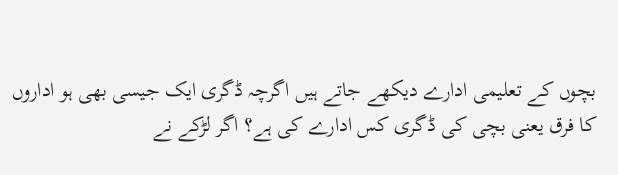بچوں کے تعلیمی ادارے دیکھے جاتے ہیں اگرچہ ڈگری ایک جیسی بھی ہو اداروں کا فرق یعنی بچی کی ڈگری کس ادارے کی ہے؟ اگر لڑکے نے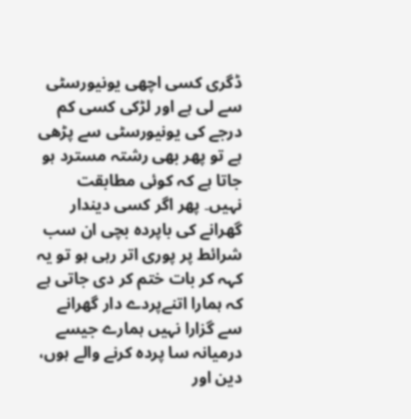ڈگری کسی اچھی یونیورسٹی سے لی ہے اور لڑکی کسی کم درجے کی یونیورسٹی سے پڑھی ہے تو پھر بھی رشتہ مسترد ہو جاتا ہے کہ کوئی مطابقت نہیں۔ پھر اگر کسی دیندار گھرانے کی باپردہ بچی ان سب شرائط پر پوری اتر رہی ہو تو یہ کہہ کر بات ختم کر دی جاتی ہے کہ ہمارا اتنےپردے دار گھرانے سے گزارا نہیں ہمارے جیسے درمیانہ سا پردہ کرنے والے ہوں، دین اور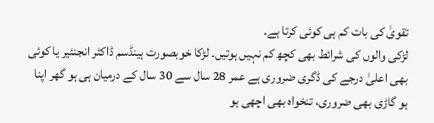تقویٰ کی بات کم ہی کوئی کرتا ہے۔
لڑکی والوں کی شرائط بھی کچھ کم نہیں ہوتیں۔ لڑکا خوبصورت ہینڈسم ڈاکٹر انجنئیر یا کوئی بھی اعلیٰ درجے کی ڈگری ضروری ہے عمر 28 سال سے 30 سال کے درمیان ہی ہو گھر اپنا ہو گاڑی بھی ضروری، تنخواہ بھی اچھی ہو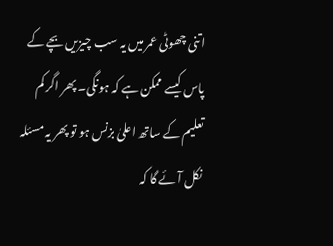اتنی چھوٹی عمر میں یہ سب چیزیں بچے کے پاس کیسے ممکن ہے کہ ہونگی۔ پھر اگر کم تعلیم کے ساتھ اعلیٰ بزنس ہو تو پھر یہ مسئلہ نکل آئے گا کہ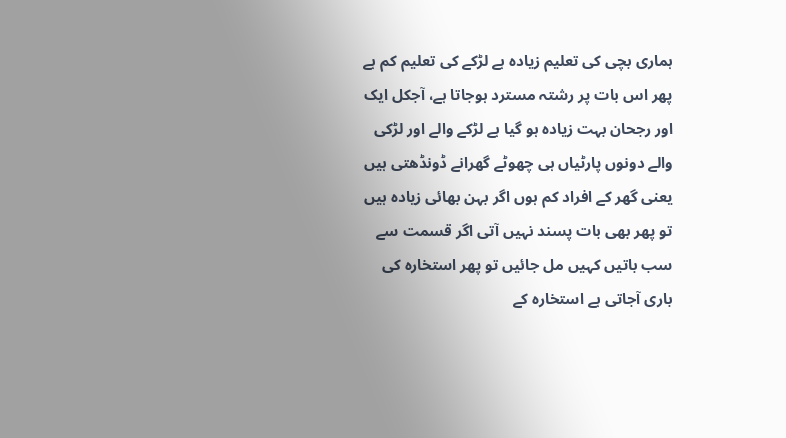ہماری بچی کی تعلیم زیادہ ہے لڑکے کی تعلیم کم ہے پھر اس بات پر رشتہ مسترد ہوجاتا ہے، آجکل ایک اور رجحان بہت زیادہ ہو گیا ہے لڑکے والے اور لڑکی والے دونوں پارٹیاں ہی چھوٹے گھرانے ڈونڈھتی ہیں یعنی گھر کے افراد کم ہوں اگر بہن بھائی زیادہ ہیں تو پھر بھی بات پسند نہیں آتی اگر قسمت سے سب باتیں کہیں مل جائیں تو پھر استخارہ کی باری آجاتی ہے استخارہ کے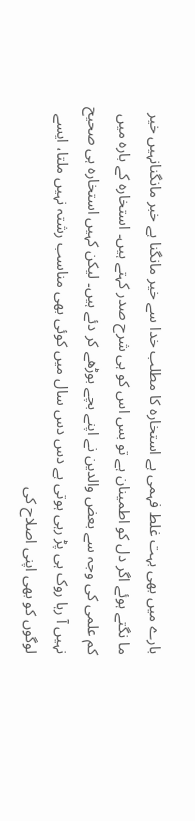بارے میں بھی بہت غلط فہمی ہے استخارہ کا مطلب خدا سے خیر مانگنا ہے خبر مانگنانہیں خیر ما نگتے ہوئے اگر دل کو اطمینان ہے تو بس اس کو ہی شرح صدر کہتے ہیں۔ استخارہ کے بارہ میں کم علمی کی وجہ سے بعض والدین نے اپنے بچے بوڑھے کر دئے ہیں۔ لیکن کہیں استخارہ ہی صحیح نہیں آ رہا روک ہی پڑ رہی ہوتی ہے دس دس سال میں کوئی بھی مناسب رشتہ نہیں ملتا، ایسے لوگوں کو بھی اپنی اصلاح کی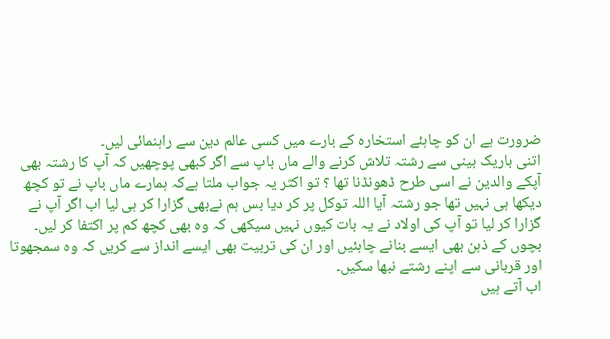ضرورت ہے ان کو چاہئے استخارہ کے بارے میں کسی عالم دین سے راہنمائی لیں۔
اتنی باریک بینی سے رشتہ تلاش کرنے والے ماں باپ سے اگر کبھی پوچھیں کہ آپ کا رشتہ بھی آپکے والدین نے اسی طرح ڈھونڈنا تھا ؟ تو اکثر یہ جواب ملتا ہےکہ ہمارے ماں باپ نے تو کچھ دیکھا ہی نہیں تھا جو رشتہ آیا اللہ توکل پر کر دیا بس ہم نےبھی گزارا کر ہی لیا اب اگر آپ نے گزارا کر لیا تو آپ کی اولاد نے یہ بات کیوں نہیں سیکھی کہ وہ بھی کچھ کم پر اکتفا کر لیں۔
بچوں کے ذہن بھی ایسے بنانے چاہئیں اور ان کی تربیت بھی ایسے انداز سے کریں کہ وہ سمجھوتا اور قربانی سے اپنے رشتے نبھا سکیں۔
اب آتے ہیں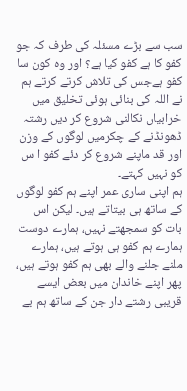سب سے بڑے مسئلہ کی طرف کہ جو کفو کا ہے کفو کیا ہے؟ اور وہ کون سا کفو ہےجس کی تلاش کرتے کرتے ہم نے اللہ کی بنائی ہوئی تخلیق میں خرابیاں نکالنی شروع کر دیں رشتہ ڈھونڈنے کے چکرمیں لوگوں کے وزن اور قد ماپنے شروع کر دئے کفو ا س کو نہیں کہتے۔
ہم اپنی ساری عمر اپنے ہم کفو لوگوں کے ساتھ ہی بیتاتے ہیں۔ لیکن اس بات کو سمجھتے نہیں، ہمارے دوست ہمارے ہم کفو ہی ہوتے ہیں، ہمارے ملنے جلنے والے بھی ہم کفو ہوتے ہیں، پھر اپنے خاندان میں بعض ایسے قریبی رشتے دار جن کے ساتھ ہم بے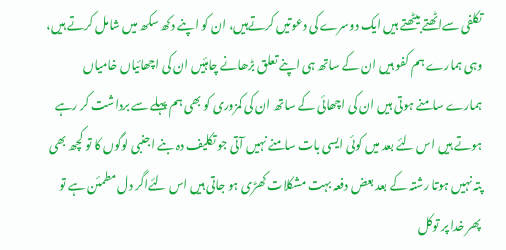تکلفی سےاٹھتے بیٹھتے ہیں ایک دوسرے کی دعوتیں کرتےہیں، ان کو اپنے دکھ سکھ میں شامل کرتے ہیں، وہی ہمارے ہم کفو ہیں ان کے ساتھ ہی اپنے تعلق بڑھانے چاہئیں ان کی اچھائیاں خامیاں ہمارے سامنے ہوتی ہیں ان کی اچھائی کے ساتھ ان کی کمزوری کو بھی ہم پہلے سے برداشت کر رہے ہوتے ہیں اس لئے بعد میں کوئی ایسی بات سامنے نہیں آتی جو تکلیف دہ بنے اجنبی لوگوں کا تو کچھ بھی پتہ نہیں ہوتا رشتہ کے بعد بعض دفعہ بہت مشکلات کھڑی ہو جاتی ہیں اس لئےاگر دل مطمئن ہے تو پھر خدا پر توکل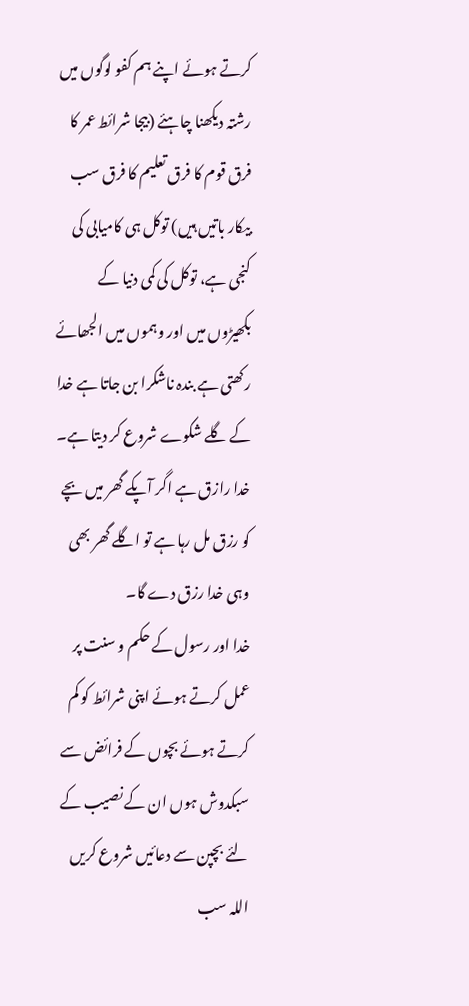کرتے ہوئے اپنے ہم کفو لوگوں میں رشتہ دیکھنا چاہئے (بیجا شرائط عمر کا فرق قوم کا فرق تعلیم کا فرق سب بیکار باتیں ہیں) توکل ہی کامیابی کی کنجی ہے، توکل کی کمی دنیا کے بکھیڑوں میں اور وہموں میں الجھائے رکھتی ہے بندہ ناشکرا بن جاتا ہے خدا کے گلے شکوے شروع کر دیتا ہے۔
خدا رازق ہے اگر آپکے گھر میں بچے کو رزق مل رہا ہے تو اگلے گھر بھی وہی خدا رزق دے گا۔
خدا اور رسول کے حکم و سنت پر عمل کرتے ہوئے اپنی شرائط کو کم کرتے ہوئے بچوں کے فرائض سے سبکدوش ہوں ان کے نصیب کے لئے بچپن سے دعائیں شروع کریں اللہ سب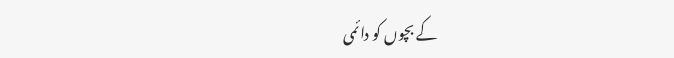کے بچوں کو دائمی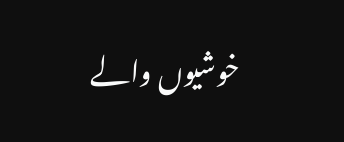خوشیوں والے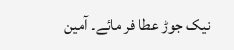نیک جوڑ عطا فر مائے۔ آمین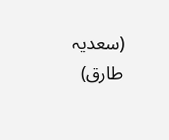(سعدیہ طارق)